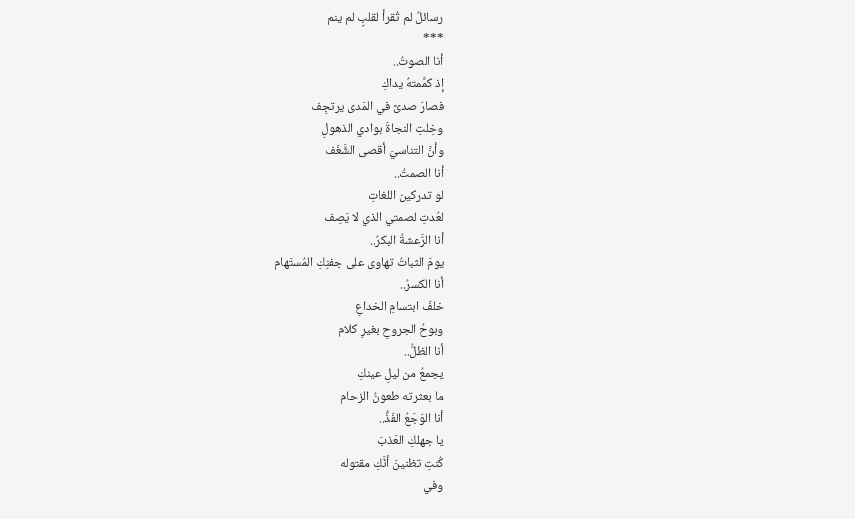رسائلُ لم تُقرأ لقلبٍ لم ينم
***
أنا الصوتُ..
إذ كمَّمتهُ يداكِ
فصارَ صدىً في المَدى يرتجِف
وخِلتِ النجاةَ بوادي الذهولِ
وأنَّ التناسيَ أقصى الشَّغَف
أنا الصمتُ..
لو تدركين اللغاتِ
لعُدتِ لصمتي الذي لا يَصِف
أنا الرَّعشةُ البكرُ..
يومَ الثباتُ تهاوى على جفنِكِ المُستَهام
أنا الكسرُ..
خلفَ ابتسامِ الخداعِ
وبوحُ الجروحِ بغيرِ كلام
أنا الظلُّ..
يجمعُ من ليلِ عينكِ
ما بعثرته طعونُ الزحام
أنا الوَجَعُ الفَذُّ..
يا جهلكِ العَذبَ
كُنتِ تظنينَ أنَّكِ مقتوله
وفي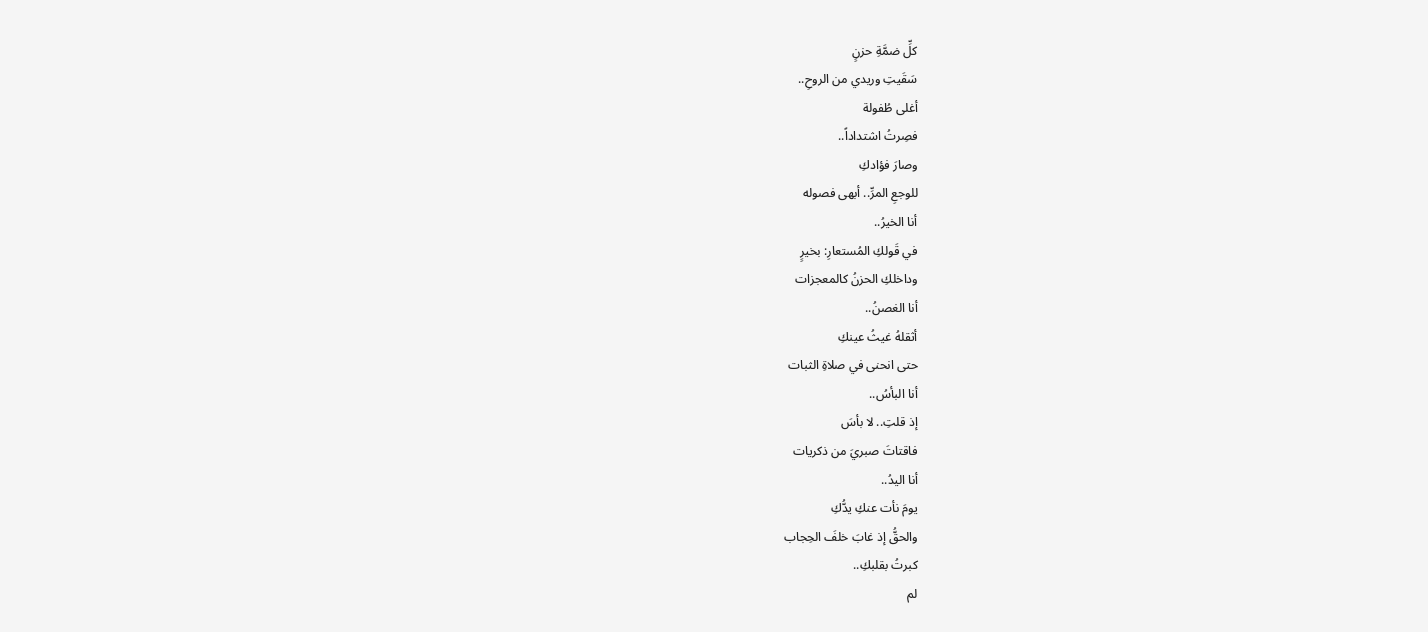كلِّ ضمَّةِ حزنٍ
سَقَيتِ وريدي من الروحِ..
أغلى طُفولة
فصِرتُ اشتداداً..
وصارَ فؤادكِ
للوجعِ المرِّ.. أبهى فصوله
أنا الخيرُ..
في قَولكِ المُستعارِ: بخيرٍ
وداخلكِ الحزنُ كالمعجزات
أنا الغصنُ..
أثقلهُ غيثُ عينكِ
حتى انحنى في صلاةِ الثبات
أنا البأسُ..
إذ قلتِ.. لا بأسَ
فاقتاتَ صبريَ من ذكريات
أنا اليدُ..
يومَ نأت عنكِ يدُّكِ
والحقُّ إذ غابَ خلفَ الحِجاب
كبرتُ بقلبكِ..
لم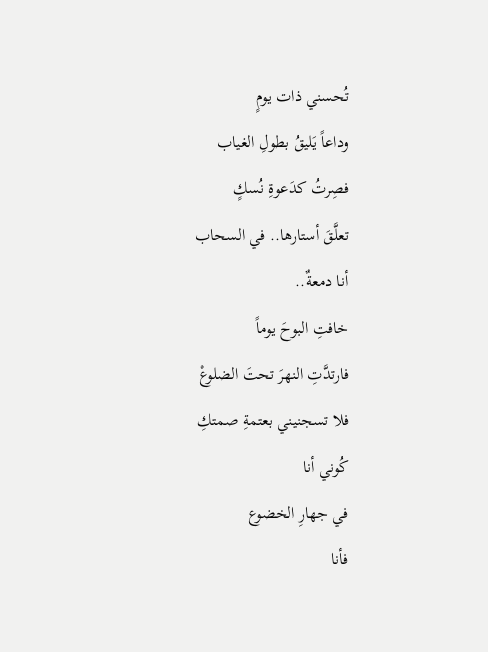تُحسني ذات يومٍ
وداعاً يَليقُ بطولِ الغياب
فصِرتُ كدَعوةِ نُسكٍ
تعلَّقَ أستارها.. في السحاب
أنا دمعةٌ..
خافتِ البوحَ يوماً
فارتدَّتِ النهرَ تحتَ الضلوعْ
فلا تسجنيني بعتمةِ صمتكِ
كُوني أنا
في جهارِ الخضوع
فأنا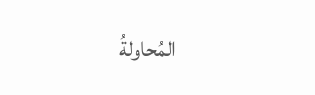المُحاولةُ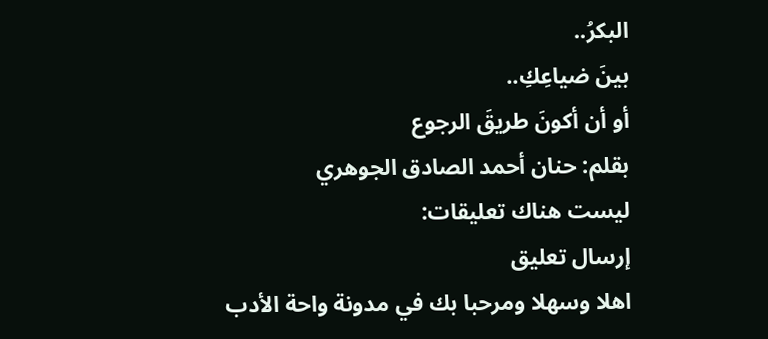البكرُ..
بينَ ضياعِكِ..
أو أن أكونَ طريقَ الرجوع
بقلم: حنان أحمد الصادق الجوهري
ليست هناك تعليقات:
إرسال تعليق
اهلا وسهلا ومرحبا بك في مدونة واحة الأدب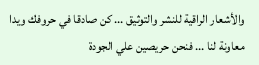والأشعار الراقية للنشر والتوثيق ... كن صادقا في حروفك ويدا معاونة لنا ... فنحن حريصين علي الجودة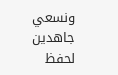ونسعي جاهدين لحفظ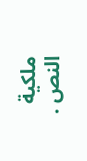ملكية النص .